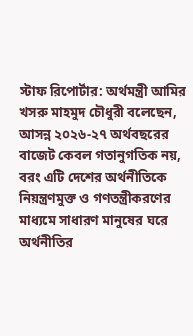স্টাফ রিপোর্টার: অর্থমন্ত্রী আমির খসরু মাহমুদ চৌধুরী বলেছেন, আসন্ন ২০২৬-২৭ অর্থবছরের বাজেট কেবল গতানুগতিক নয়, বরং এটি দেশের অর্থনীতিকে নিয়ন্ত্রণমুক্ত ও গণতন্ত্রীকরণের মাধ্যমে সাধারণ মানুষের ঘরে অর্থনীতির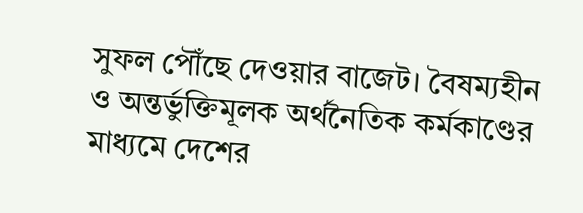সুফল পৌঁছে দেওয়ার বাজেট। বৈষম্যহীন ও অন্তর্ভুক্তিমূলক অর্থনৈতিক কর্মকাণ্ডের মাধ্যমে দেশের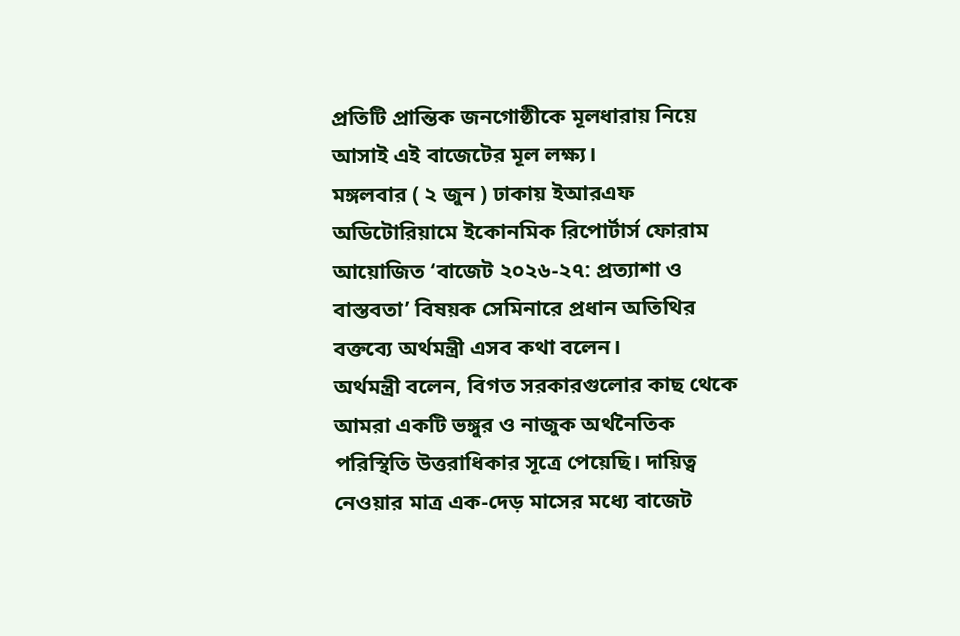প্রতিটি প্রান্তিক জনগোষ্ঠীকে মূলধারায় নিয়ে আসাই এই বাজেটের মূল লক্ষ্য।
মঙ্গলবার ( ২ জুন ) ঢাকায় ইআরএফ অডিটোরিয়ামে ইকোনমিক রিপোর্টার্স ফোরাম আয়োজিত ‘বাজেট ২০২৬-২৭: প্রত্যাশা ও বাস্তবতা’ বিষয়ক সেমিনারে প্রধান অতিথির বক্তব্যে অর্থমন্ত্রী এসব কথা বলেন।
অর্থমন্ত্রী বলেন, বিগত সরকারগুলোর কাছ থেকে আমরা একটি ভঙ্গুর ও নাজুক অর্থনৈতিক পরিস্থিতি উত্তরাধিকার সূত্রে পেয়েছি। দায়িত্ব নেওয়ার মাত্র এক-দেড় মাসের মধ্যে বাজেট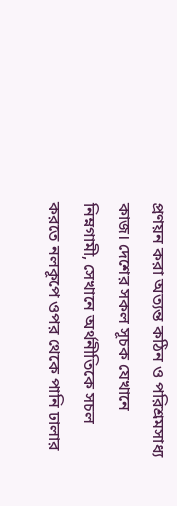প্রণয়ন করা অত্যন্ত কঠিন ও পরিশ্রমসাধ্য কাজ। দেশের সকল সূচক যেখানে নিম্নগামী, সেখানে অর্থনীতিকে সচল করতে নলকূপে ওপর থেকে পানি ঢালার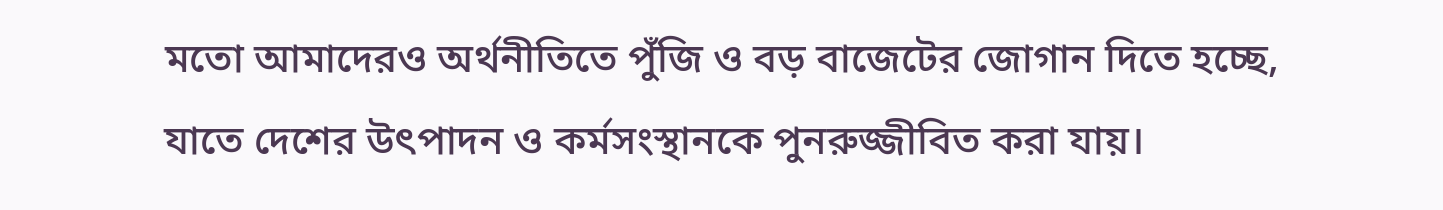মতো আমাদেরও অর্থনীতিতে পুঁজি ও বড় বাজেটের জোগান দিতে হচ্ছে, যাতে দেশের উৎপাদন ও কর্মসংস্থানকে পুনরুজ্জীবিত করা যায়।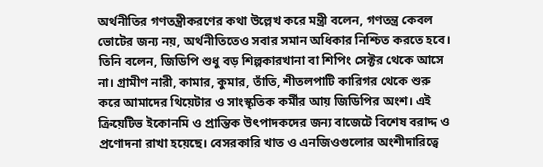অর্থনীতির গণতন্ত্রীকরণের কথা উল্লেখ করে মন্ত্রী বলেন, গণতন্ত্র কেবল ভোটের জন্য নয়, অর্থনীতিতেও সবার সমান অধিকার নিশ্চিত করতে হবে। তিনি বলেন, জিডিপি শুধু বড় শিল্পকারখানা বা শিপিং সেক্টর থেকে আসে না। গ্রামীণ নারী, কামার, কুমার, তাঁতি, শীতলপাটি কারিগর থেকে শুরু করে আমাদের থিয়েটার ও সাংস্কৃতিক কর্মীর আয় জিডিপির অংশ। এই ক্রিয়েটিভ ইকোনমি ও প্রান্তিক উৎপাদকদের জন্য বাজেটে বিশেষ বরাদ্দ ও প্রণোদনা রাখা হয়েছে। বেসরকারি খাত ও এনজিওগুলোর অংশীদারিত্বে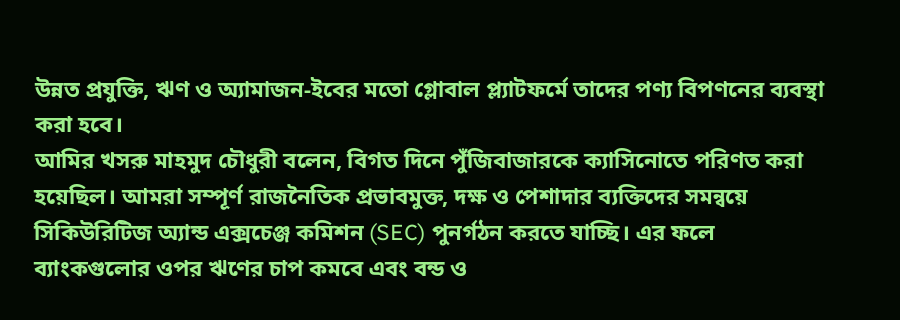উন্নত প্রযুক্তি, ঋণ ও অ্যামাজন-ইবের মতো গ্লোবাল প্ল্যাটফর্মে তাদের পণ্য বিপণনের ব্যবস্থা করা হবে।
আমির খসরু মাহমুদ চৌধুরী বলেন, বিগত দিনে পুঁজিবাজারকে ক্যাসিনোতে পরিণত করা হয়েছিল। আমরা সম্পূর্ণ রাজনৈতিক প্রভাবমুক্ত, দক্ষ ও পেশাদার ব্যক্তিদের সমন্বয়ে সিকিউরিটিজ অ্যান্ড এক্সচেঞ্জ কমিশন (SEC) পুনর্গঠন করতে যাচ্ছি। এর ফলে ব্যাংকগুলোর ওপর ঋণের চাপ কমবে এবং বন্ড ও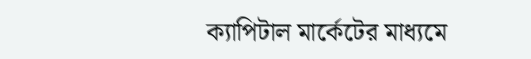ক্যাপিটাল মার্কেটের মাধ্যমে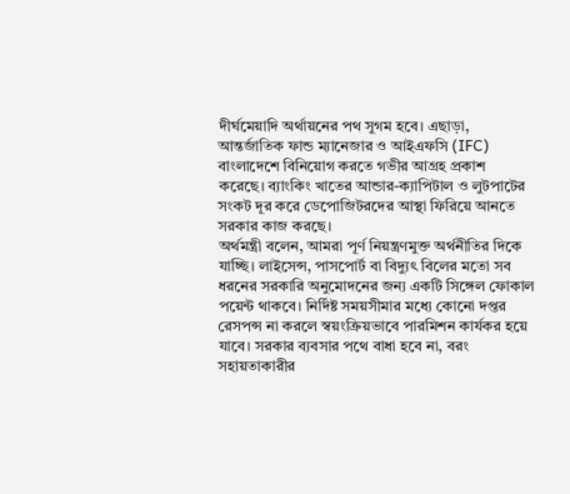দীর্ঘমেয়াদি অর্থায়নের পথ সুগম হবে। এছাড়া, আন্তর্জাতিক ফান্ড ম্যানেজার ও আইএফসি (IFC) বাংলাদেশে বিনিয়োগ করতে গভীর আগ্রহ প্রকাশ করেছে। ব্যাংকিং খাতের আন্ডার-ক্যাপিটাল ও লুটপাটের সংকট দূর করে ডেপোজিটরদের আস্থা ফিরিয়ে আনতে সরকার কাজ করছে।
অর্থমন্ত্রী বলেন, আমরা পূর্ণ নিয়ন্ত্রণমুক্ত অর্থনীতির দিকে যাচ্ছি। লাইসেন্স, পাসপোর্ট বা বিদ্যুৎ বিলের মতো সব ধরনের সরকারি অনুমোদনের জন্য একটি সিঙ্গেল ফোকাল পয়েন্ট থাকবে। নির্দিষ্ট সময়সীমার মধ্যে কোনো দপ্তর রেসপন্স না করলে স্বয়ংক্রিয়ভাবে পারমিশন কার্যকর হয়ে যাবে। সরকার ব্যবসার পথে বাধা হবে না, বরং সহায়তাকারীর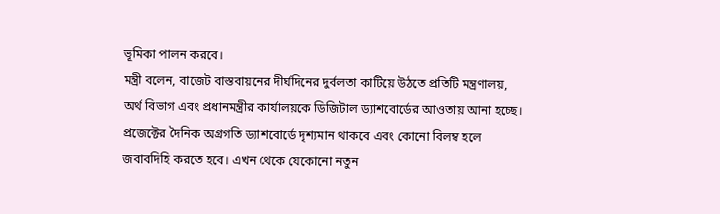ভূমিকা পালন করবে।
মন্ত্রী বলেন, বাজেট বাস্তবায়নের দীর্ঘদিনের দুর্বলতা কাটিয়ে উঠতে প্রতিটি মন্ত্রণালয়, অর্থ বিভাগ এবং প্রধানমন্ত্রীর কার্যালয়কে ডিজিটাল ড্যাশবোর্ডের আওতায় আনা হচ্ছে। প্রজেক্টের দৈনিক অগ্রগতি ড্যাশবোর্ডে দৃশ্যমান থাকবে এবং কোনো বিলম্ব হলে জবাবদিহি করতে হবে। এখন থেকে যেকোনো নতুন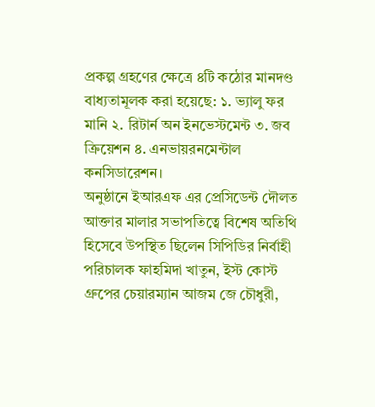প্রকল্প গ্রহণের ক্ষেত্রে ৪টি কঠোর মানদণ্ড বাধ্যতামূলক করা হয়েছে: ১. ভ্যালু ফর মানি ২. রিটার্ন অন ইনভেস্টমেন্ট ৩. জব ক্রিয়েশন ৪. এনভায়রনমেন্টাল কনসিডারেশন।
অনুষ্ঠানে ইআরএফ এর প্রেসিডেন্ট দৌলত আক্তার মালার সভাপতিত্বে বিশেষ অতিথি হিসেবে উপস্থিত ছিলেন সিপিডির নির্বাহী পরিচালক ফাহমিদা খাতুন, ইস্ট কোস্ট গ্রুপের চেয়ারম্যান আজম জে চৌধুরী,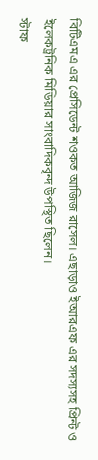বিটিএমএ এর প্রেসিডেন্ট শওকত আজিজ রাসেল। এছাড়াও ইআরএফ এর সদস্যসহ প্রিন্ট ও ইলেকট্রনিক মিডিয়ার সাংবাদিকবৃন্দ উপস্থিত ছিলেন।
স্টাফ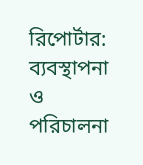রিপোর্টার: ব্যবস্থাপনা ও পরিচালনা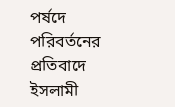পর্ষদে পরিবর্তনের প্রতিবাদে ইসলামী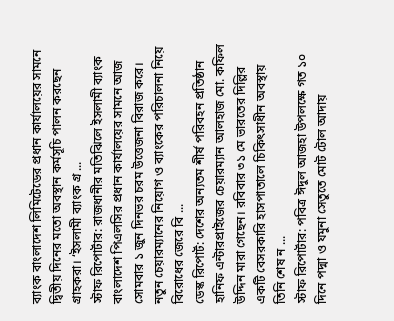ব্যাংক বাংলাদেশ লিমিটেডের প্রধান কার্যালয়ের সামনে দ্বিতীয় দিনের মতো অবস্থান কর্মসূচি পালন করছেন গ্রাহকরা। ‘ইসলামী ব্যাংক গ্র ...
স্টাফ রিপোর্টার: রাজধানীর মতিঝিলে ইসলামী ব্যাংক বাংলাদেশ পিএলসির প্রধান কার্যালয়ের সামনে আজ সোমবার ১ জুন দিনভর চরম উত্তেজনা বিরাজ করে। নতুন চেয়ারম্যানের নিয়োগ ও ব্যাংকের পরিচালনা নিয়ে বিরোধের জেরে বি ...
ডেস্ক রিপোর্ট: দেশের অন্যতম শীর্ষ পরিবহন প্রতিষ্ঠান হানিফ এন্টারপ্রাইজের চেয়ারম্যান আলহাজ মো. কফিল উদ্দিন মারা গেছেন। রবিবার ৩১ মে ভারতের দিল্লির একটি বেসরকারি হাসপাতালে চিকিৎসাধীন অবস্থায় তিনি শেষ ন ...
স্টাফ রিপোর্টার: পবিত্র ঈদুল আজহা উপলক্ষে গত ১০ দিনে পদ্মা ও যমুনা সেতুতে মোট টোল আদায়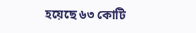হয়েছে ৬৩ কোটি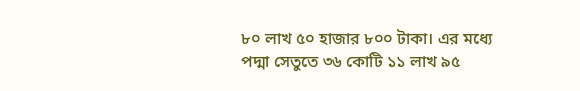৮০ লাখ ৫০ হাজার ৮০০ টাকা। এর মধ্যে পদ্মা সেতুতে ৩৬ কোটি ১১ লাখ ৯৫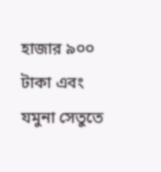হাজার ৯০০ টাকা এবং যমুনা সেতুতে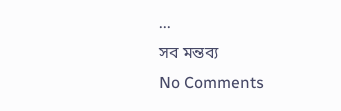...
সব মন্তব্য
No Comments